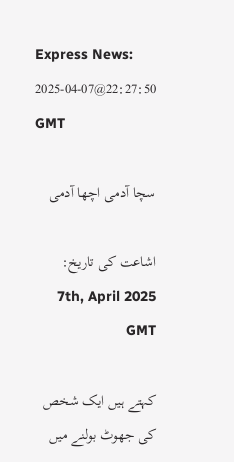Express News:
2025-04-07@22:27:50 GMT

سچا آدمی اچھا آدمی

اشاعت کی تاریخ: 7th, April 2025 GMT

کہتے ہیں ایک شخص کی جھوٹ بولنے میں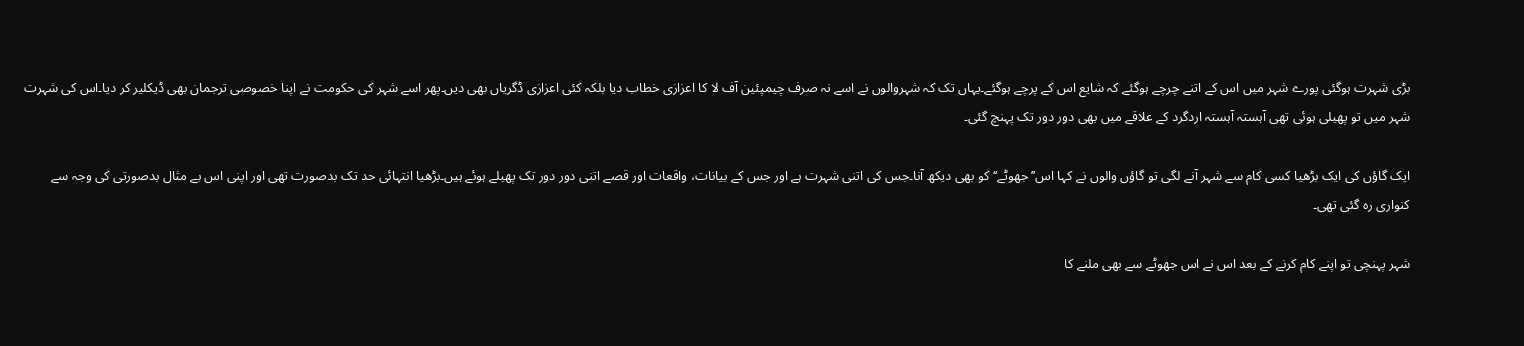بڑی شہرت ہوگئی پورے شہر میں اس کے اتنے چرچے ہوگئے کہ شایع اس کے پرچے ہوگئے۔یہاں تک کہ شہروالوں نے اسے نہ صرف چیمپئین آف لا کا اعزازی خطاب دیا بلکہ کئی اعزازی ڈگریاں بھی دیں۔پھر اسے شہر کی حکومت نے اپنا خصوصی ترجمان بھی ڈیکلیر کر دیا۔اس کی شہرت شہر میں تو پھیلی ہوئی تھی آہستہ آہستہ اردگرد کے علاقے میں بھی دور دور تک پہنچ گئی۔

ایک گاؤں کی ایک بڑھیا کسی کام سے شہر آنے لگی تو گاؤں والوں نے کہا اس’’جھوٹے‘‘ کو بھی دیکھ آنا۔جس کی اتنی شہرت ہے اور جس کے بیانات، واقعات اور قصے اتنی دور دور تک پھیلے ہوئے ہیں۔بڑھیا انتہائی حد تک بدصورت تھی اور اپنی اس بے مثال بدصورتی کی وجہ سے کنواری رہ گئی تھی۔

شہر پہنچی تو اپنے کام کرنے کے بعد اس نے اس جھوٹے سے بھی ملنے کا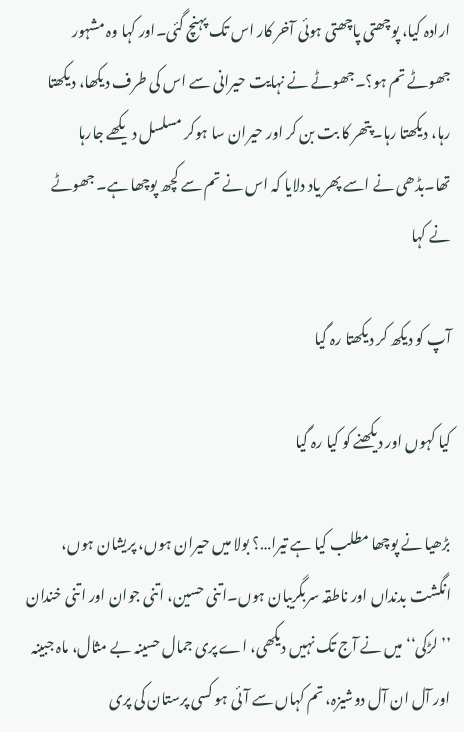ارادہ کیا، پوچھتی پاچھتی ہوئی آخر کار اس تک پہنچ گئی۔اور کہا وہ مشہور جھوٹے تم ہو؟۔جھوٹے نے نہایت حیرانی سے اس کی طرف دیکھا، دیکھتا رہا، دیکھتا رہا۔پتھر کا بت بن کر اور حیران سا ہوکر مسلسل دیکھے جارہا تھا۔بڈھی نے اسے پھر یاد دلایا کہ اس نے تم سے کچھ پوچھا ہے۔ جھوٹے نے کہا

آپ کو دیکھ کر دیکھتا رہ گیا

کیا کہوں اور دیکھنے کو کیا رہ گیا

بڑھیا نے پوچھا مطلب کیا ہے تیرا…؟ بولا میں حیران ہوں، پریشان ہوں، انگشت بدنداں اور ناطقہ سربگریبان ہوں۔اتنی حسین، اتنی جوان اور اتنی خندان ’’لڑکی‘‘ میں نے آج تک نہیں دیکھی، اے پری جمال حسینہ بے مثال، ماہ جبینہ اور آل ان آل دوشیزہ، تم کہاں سے آئی ہو کسی پرستان کی پری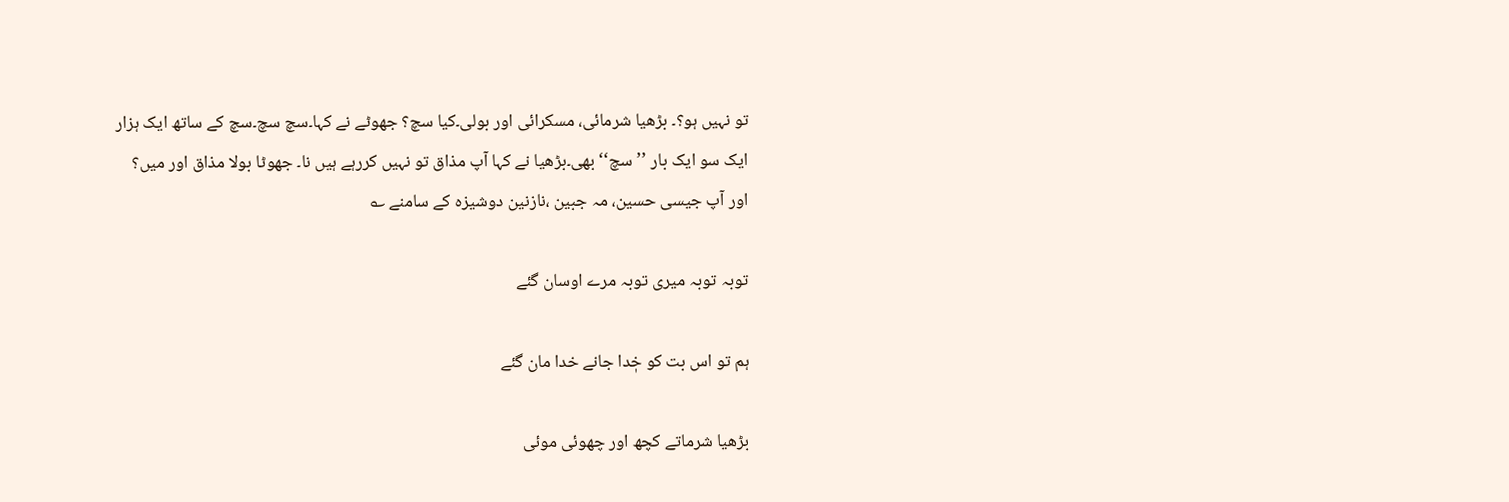تو نہیں ہو؟۔ بڑھیا شرمائی، مسکرائی اور بولی۔کیا سچ؟ جھوٹے نے کہا۔سچ سچ۔سچ کے ساتھ ایک ہزار ایک سو ایک بار ’’سچ‘‘ بھی۔بڑھیا نے کہا آپ مذاق تو نہیں کررہے ہیں نا۔ جھوٹا بولا مذاق اور میں؟ اور آپ جیسی حسین، مہ جبین ،نازنین دوشیزہ کے سامنے ؎

توبہ توبہ میری توبہ مرے اوسان گئے

ہم تو اس بت کو خٖدا جانے خدا مان گئے

بڑھیا شرماتے کچھ اور چھوئی موئی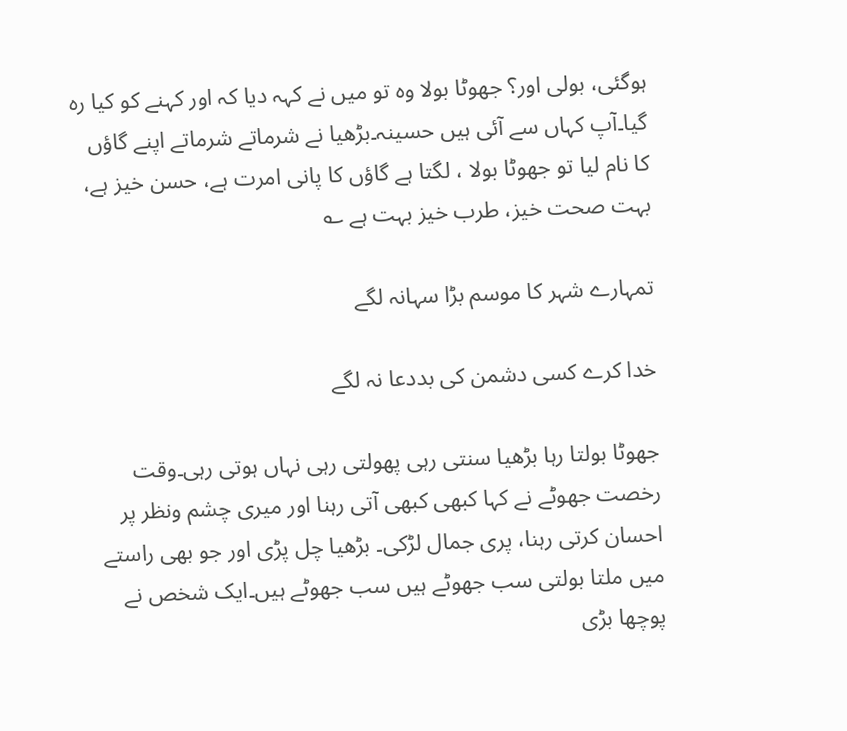ہوگئی، بولی اور؟ جھوٹا بولا وہ تو میں نے کہہ دیا کہ اور کہنے کو کیا رہ گیا۔آپ کہاں سے آئی ہیں حسینہ۔بڑھیا نے شرماتے شرماتے اپنے گاؤں کا نام لیا تو جھوٹا بولا ، لگتا ہے گاؤں کا پانی امرت ہے، حسن خیز ہے، بہت صحت خیز، طرب خیز بہت ہے ؎

تمہارے شہر کا موسم بڑا سہانہ لگے

خدا کرے کسی دشمن کی بددعا نہ لگے

جھوٹا بولتا رہا بڑھیا سنتی رہی پھولتی رہی نہاں ہوتی رہی۔وقت رخصت جھوٹے نے کہا کبھی کبھی آتی رہنا اور میری چشم ونظر پر احسان کرتی رہنا، پری جمال لڑکی۔ بڑھیا چل پڑی اور جو بھی راستے میں ملتا بولتی سب جھوٹے ہیں سب جھوٹے ہیں۔ایک شخص نے پوچھا بڑی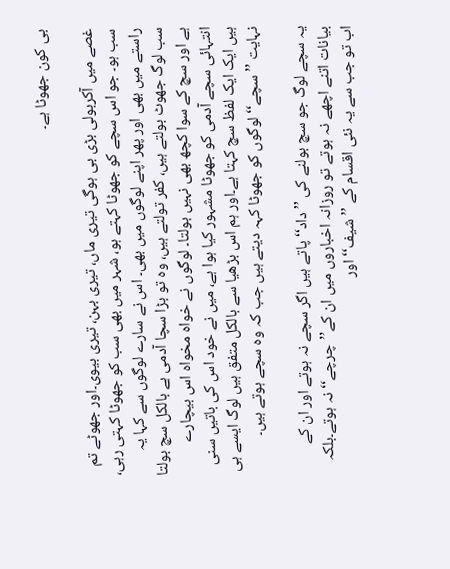بی کون جھوٹا ہے۔

غصے میں آکربولی بڑی بی ہوگی تیری ماں، تیری بہن، تیری بیوی۔اور جھوٹے تم سب ہو۔ جو اس سچے کو جھوٹا کہتے ہو، شہر میں بھی سب کو جھوٹا کہتی رہی، راستے میں بھی اور پھر اپنے لوگوں میں بھی۔ اس نے سارے لوگوں سے کہا یہ سب لوگ جھوٹ بولتے ہیں، کفر تولتے ہیں، وہ تو بڑا سچا آدمی ہے بالکل سچ بولتا ہے اور سچ کے سوا کچھ بھی نہیں بولتا۔ لوگوں نے خواہ مخواہ اس بیچارے انتہائی سچے آدمی کو جھوٹا مشہور کیا ہوا ہے، میں نے خود اس کی باتیں سنی ہیں ایک ایک لفظ سچ کہتا ہے۔اور ہم اس بڑھیا سے بالکل متفق ہیں لوگ ایسے ہی نہایت ’’سچے‘‘ لوگوں کو جھوٹا کہہ دیتے ہیں جب کہ وہ سچے ہوتے ہیں۔

یہ سچے لوگ جو سچ بولنے کی ’’داد‘‘ پاتے ہیں اگر سچے نہ ہوتے اور ان کے بیانات اتنے اچھے نہ ہوتے تو روزانہ اخباروں میں ان کے’’چرچے‘‘ نہ ہوتے۔بلکہ اب تو جب سے یہ نئی اقسام کے ’’شیف‘‘ اور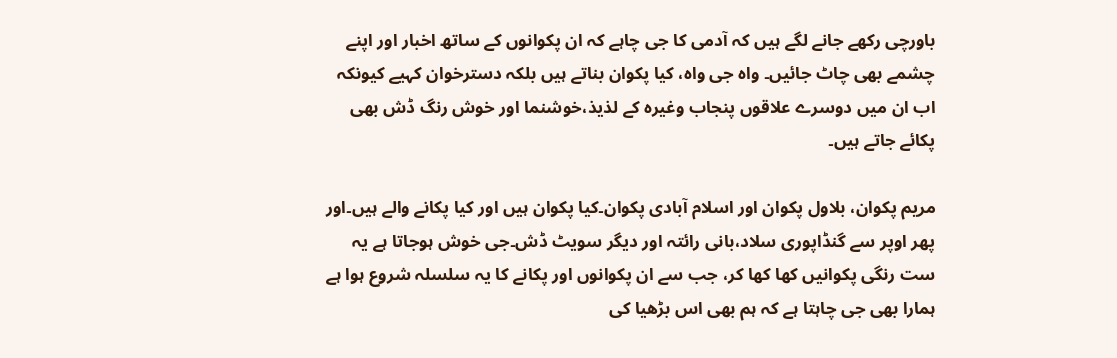باورچی رکھے جانے لگے ہیں کہ آدمی کا جی چاہے کہ ان پکوانوں کے ساتھ اخبار اور اپنے چشمے بھی چاٹ جائیں۔ واہ جی واہ، کیا پکوان بناتے ہیں بلکہ دسترخوان کہیے کیونکہ اب ان میں دوسرے علاقوں پنجاب وغیرہ کے لذیذ،خوشنما اور خوش رنگ ڈش بھی پکائے جاتے ہیں۔

مریم پکوان، بلاول پکوان اور اسلام آبادی پکوان۔کیا پکوان ہیں اور کیا پکانے والے ہیں۔اور پھر اوپر سے گنڈاپوری سلاد،بانی رائتہ اور دیگر سویٹ ڈش۔جی خوش ہوجاتا ہے یہ ست رنگی پکوانیں کھا کھا کر، جب سے ان پکوانوں اور پکانے کا یہ سلسلہ شروع ہوا ہے ہمارا بھی جی چاہتا ہے کہ ہم بھی اس بڑھیا کی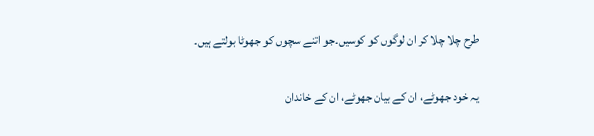طرح چلا چلا کر ان لوگوں کو کوسیں۔جو اتنے سچوں کو جھوٹا بولتے ہیں۔

یہ خود جھوٹے، ان کے بیان جھوٹے، ان کے خاندان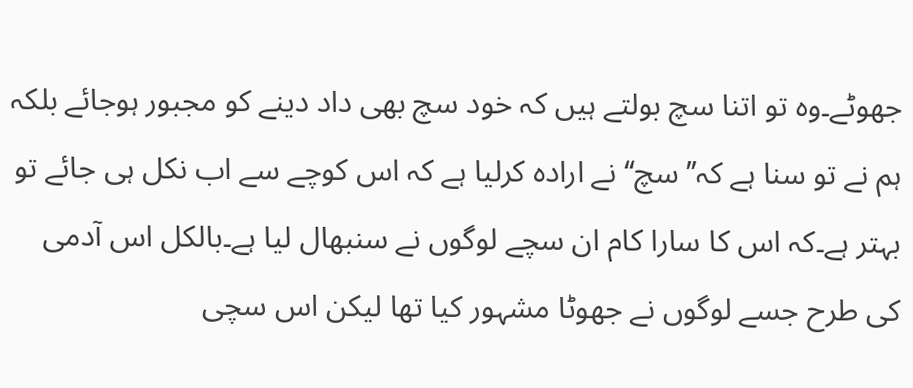جھوٹے۔وہ تو اتنا سچ بولتے ہیں کہ خود سچ بھی داد دینے کو مجبور ہوجائے بلکہ ہم نے تو سنا ہے کہ’’سچ‘‘ نے ارادہ کرلیا ہے کہ اس کوچے سے اب نکل ہی جائے تو بہتر ہے۔کہ اس کا سارا کام ان سچے لوگوں نے سنبھال لیا ہے۔بالکل اس آدمی کی طرح جسے لوگوں نے جھوٹا مشہور کیا تھا لیکن اس سچی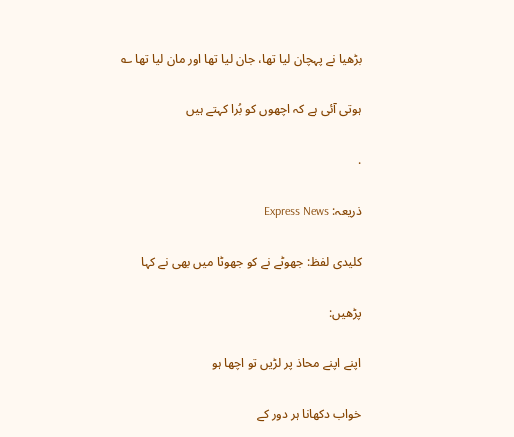بڑھیا نے پہچان لیا تھا، جان لیا تھا اور مان لیا تھا ؎

ہوتی آئی ہے کہ اچھوں کو بُرا کہتے ہیں

.

ذریعہ: Express News

کلیدی لفظ: جھوٹے نے کو جھوٹا میں بھی نے کہا

پڑھیں:

اپنے اپنے محاذ پر لڑیں تو اچھا ہو

خواب دکھانا ہر دور کے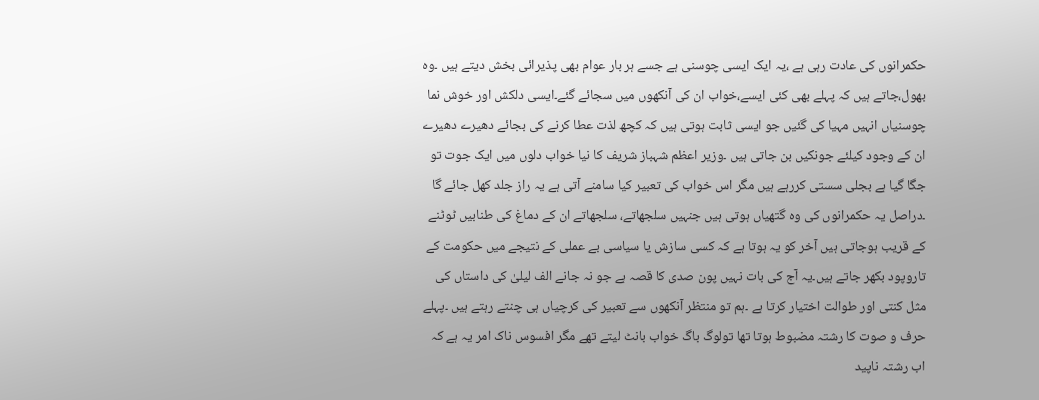حکمرانوں کی عادت رہی ہے ،یہ ایک ایسی چوسنی ہے جسے ہر بار عوام بھی پذیرائی بخش دیتے ہیں ۔وہ بھول،جاتے ہیں کہ پہلے بھی کئی ایسے،خواب ان کی آنکھوں میں سجائے گئے۔ایسی دلکش اور خوش نما چوسنیاں انہیں مہیا کی گئیں جو ایسی ثابت ہوتی ہیں کہ کچھ لذت عطا کرنے کی بجائے دھیرے دھیرے ان کے وجود کیلئے جونکیں بن جاتی ہیں ۔وزیر اعظم شہباز شریف کا نیا خواب دلوں میں ایک جوت تو جگا گیا ہے بجلی سستی کررہے ہیں مگر اس خواب کی تعبیر کیا سامنے آتی ہے یہ راز جلد کھل جائے گا ۔دراصل یہ حکمرانوں کی وہ گتھیاں ہوتی ہیں جنہیں سلجھاتے، سلجھاتے ان کے دماغ کی طنابیں ٹوٹنے کے قریب ہوجاتی ہیں آخر کو یہ ہوتا ہے کہ کسی سازش یا سیاسی بے عملی کے نتیجے میں حکومت کے تاروپود بکھر جاتے ہیں۔یہ آج کی بات نہیں پون صدی کا قصہ ہے جو نہ جانے الف لیلیٰ کی داستاں کی مثل کنتی اور طوالت اختیار کرتا ہے ۔ہم تو منتظر آنکھوں سے تعبیر کی کرچیاں ہی چنتے رہتے ہیں ۔پہلے حرف و صوت کا رشتہ مضبوط ہوتا تھا تولوگ باگ خواب بانٹ لیتے تھے مگر افسوس ناک امر یہ ہے کہ اب رشتہ ناپید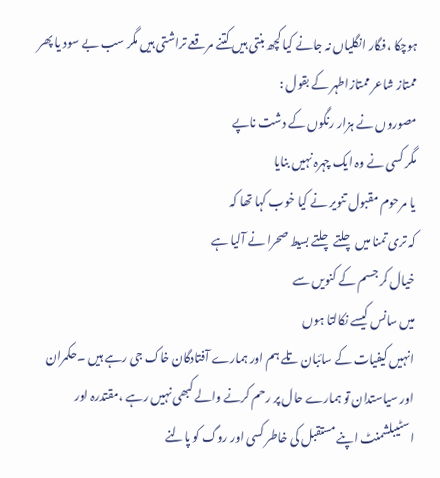ہوچکا ،فگار انگلیاں نہ جانے کیا کچھ بنتی ہیں کتنے مرقعے تراشتی ہیں مگر سب بے سود یا پھر ممتاز شاعر ممتازاطہر کے بقول :
مصوروں نے ہزار رنگوں کے دشت ناپے
مگر کسی نے وہ ایک چہرہ نہیں بنایا
یا مرحوم مقبول تنویر نے کیا خوب کہا تھا کہ
کہ تری تمنا میں چلتے چلتے بسیط صحرا نے آلیا ہے
خیال کر جسم کے کنویں سے
میں سانس کیسے نکالتا ہوں
انہیں کیفیات کے سائبان تلے ہم اور ہمارے آفتادگان خاک جی رہے ہیں ۔حکمران اور سیاستدان تو ہمارے حال پر رحم کرنے والے کبھی نہیں رہے ،مقتدرہ اور اسٹیبلشمنٹ اپنے مستقبل کی خاطر کسی اور روگ کو پالنے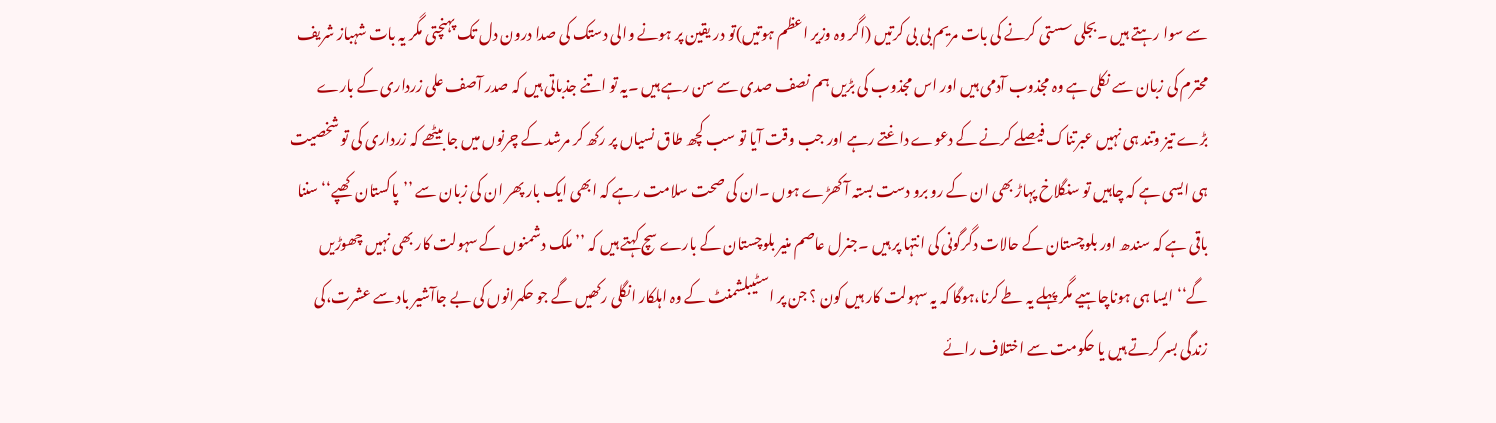سے سوا رہتے ہیں ۔بجلی سستی کرنے کی بات مریم بی بی کرتیں (اگر وہ وزیر اعظم ہوتیں)تو در یقین پر ہونے والی دستک کی صدا درون دل تک پہنچتی مگر یہ بات شہباز شریف محترم کی زبان سے نکلی ہے وہ مجذوب آدمی ہیں اور اس مجذوب کی بڑیں ہم نصف صدی سے سن رہے ہیں ۔یہ تو اتنے جذباتی ہیں کہ صدر آصف علی زرداری کے بارے بڑے تیز وتند ہی نہیں عبرتناک فیصلے کرنے کے دعوے داغتے رہے اور جب وقت آیا تو سب کچھ طاق نسیاں پر رکھ کر مرشد کے چرنوں میں جا بیٹھے کہ زرداری کی تو شخصیت ہی ایسی ہے کہ چاہیں تو سنگلاخ پہاڑ بھی ان کے رو برو دست بستہ آ کھڑے ہوں ۔ان کی صحت سلامت رہے کہ ابھی ایک بار پھر ان کی زبان سے ’’پاکستان کھپے‘‘ سننا باقی ہے کہ سندھ اور بلوچستان کے حالات دگرگونی کی انتہا پر ہیں ۔جنرل عاصم منیر بلوچستان کے بارے سچ کہتے ہیں کہ ’’ ملک دشمنوں کے سہولت کار بھی نہیں چھوڑیں گے‘‘ ایسا ہی ہوناچاہیے مگر پہلے یہ طے کرنا،ہوگا کہ یہ سہولت کار ہیں کون ؟ جن پر اسٹیبلشمنٹ کے وہ اہلکار انگلی رکھیں گے جو حکمرانوں کی بے جاآشیر باد سے عشرت،کی زندگی بسر کرتے ہیں یا حکومت سے اختلاف رائے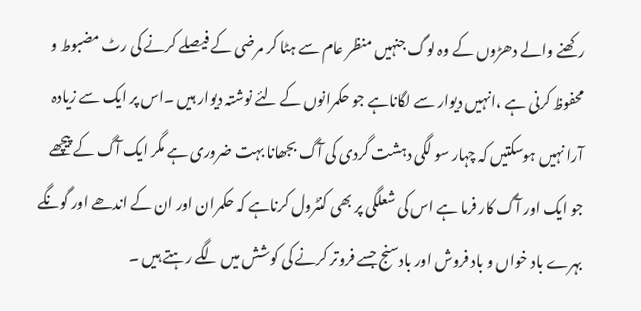رکھنے والے دھڑوں کے وہ لوگ جنہیں منظر عام سے ہٹا کر مرضی کے فیصلے کرنے کی رٹ مضبوط و محفوظ کرنی ہے ،انہیں دیوار سے لگاناہے جو حکمرانوں کے لئے نوشتہ دیوار ہیں ۔اس پر ایک سے زیادہ آرا نہیں ہوسکتیں کہ چہار سو لگی دہشت گردی کی آگ بجھانا بہت ضروری ہے مگر ایک آگ کے پیچھے جو ایک اور آگ کار فرما ہے اس کی شعلگی پر بھی کنٹرول کرناہے کہ حکمران اور ان کے اندھے اور گونگے بہرے باد خواں و باد فروش اور بادسنج جسے فروتر کرنے کی کوشش میں لگے رہتے ہیں ۔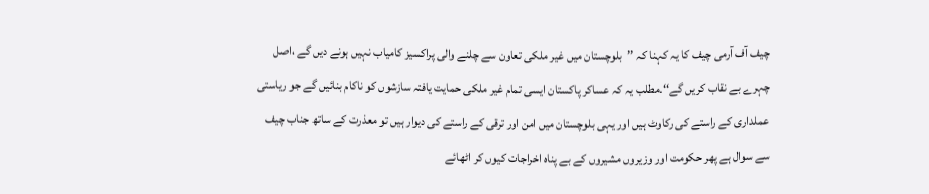چیف آف آرمی چیف کا یہ کہنا کہ ’’بلوچستان میں غیر ملکی تعاون سے چلنے والی پراکسیز کامیاب نہیں ہونے دیں گے ،اصل چہرے بے نقاب کریں گے‘‘۔مطلب یہ کہ عساکر پاکستان ایسی تمام غیر ملکی حمایت یافتہ سازشوں کو ناکام بنائیں گے جو ریاستی عملداری کے راستے کی رکاوٹ ہیں اور یہی بلوچستان میں امن اور ترقی کے راستے کی دیوار ہیں تو معذرت کے ساتھ جناب چیف سے سوال ہے پھر حکومت اور وزیروں مشیروں کے بے پناہ اخراجات کیوں کر اٹھائے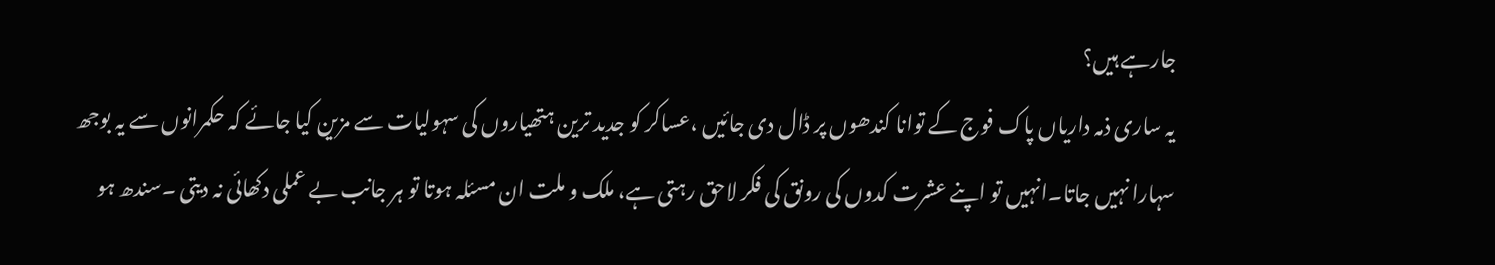جارہے ہیں؟
یہ ساری ذمہ داریاں پاک فوج کے توانا کندھوں پر ڈال دی جائیں ،عساکر کو جدید ترین ہتھیاروں کی سہولیات سے مزین کیا جائے کہ حکمرانوں سے یہ بوجھ سہارا نہیں جاتا۔انہیں تو اپنے عشرت کدوں کی رونق کی فکر لاحق رہتی ہے، ملک و ملت ان مسئلہ ہوتا تو ہر جانب بے عملی دکھائی نہ دیتی ۔سندھ ہو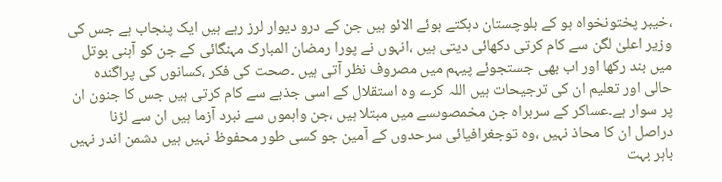،خیبر پختونخواہ ہو کے بلوچستان دہکتے ہوئے الائو ہیں جن کے درو دیوار لرز رہے ہیں ایک پنجاب ہے جس کی وزیر اعلیٰ لگن سے کام کرتی دکھائی دیتی ہیں ،انہوں نے پورا رمضان المبارک مہنگائی کے جن کو آہنی بوتل میں بند رکھا اور اب بھی جستجوئے پیہم میں مصروف نظر آتی ہیں ۔صحت کی فکر ،کسانوں کی پراگندہ حالی اور تعلیم ان کی ترجیحات ہیں اللہ کرے وہ استقلال کے اسی جذبے سے کام کرتی ہیں جس کا جنون ان پر سوار ہے۔عساکر کے سربراہ جن مخمصوںسے میں مبتلا ہیں ،جن واہموں سے نبرد آزما ہیں ان سے لڑنا دراصل ان کا محاذ نہیں ،وہ توجغرافیائی سرحدوں کے آمین جو کسی طور محفوظ نہیں ہیں دشمن اندر نہیں باہر بہت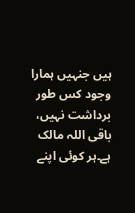ہیں جنہیں ہمارا وجود کس طور برداشت نہیں، باقی اللہ مالک ہے۔ہر کوئی اپنے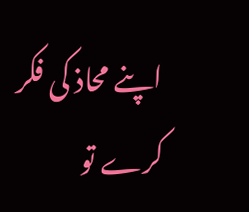اپنے محاذ کی فکر کرے تو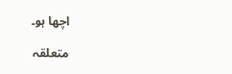اچھا ہو۔

متعلقہ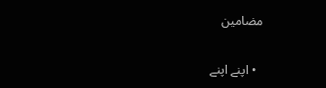مضامین

  • اپنے اپنے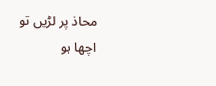محاذ پر لڑیں تو اچھا ہو